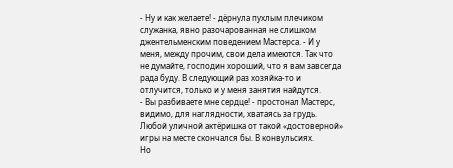- Ну и как желаете! - дёрнула пухлым плечиком служанка, явно разочарованная не слишком джентельменским поведением Мастерса. - И у меня, между прочим, свои дела имеются. Так что не думайте, господин хороший, что я вам завсегда рада буду. В следующий раз хозяйка-то и отлучится, только и у меня занятия найдутся.
- Вы разбиваете мне сердце! - простонал Мастерс, видимо, для наглядности, хватаясь за грудь.
Любой уличной актёришка от такой «достоверной» игры на месте скончался бы. В конвульсиях.
Но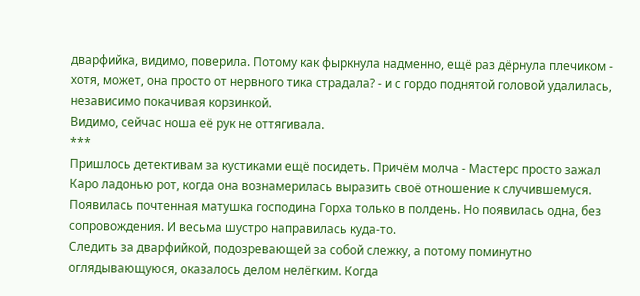дварфийка, видимо, поверила. Потому как фыркнула надменно, ещё раз дёрнула плечиком - хотя, может, она просто от нервного тика страдала? - и с гордо поднятой головой удалилась, независимо покачивая корзинкой.
Видимо, сейчас ноша её рук не оттягивала.
***
Пришлось детективам за кустиками ещё посидеть. Причём молча - Мастерс просто зажал Каро ладонью рот, когда она вознамерилась выразить своё отношение к случившемуся. Появилась почтенная матушка господина Горха только в полдень. Но появилась одна, без сопровождения. И весьма шустро направилась куда-то.
Следить за дварфийкой, подозревающей за собой слежку, а потому поминутно оглядывающуюся, оказалось делом нелёгким. Когда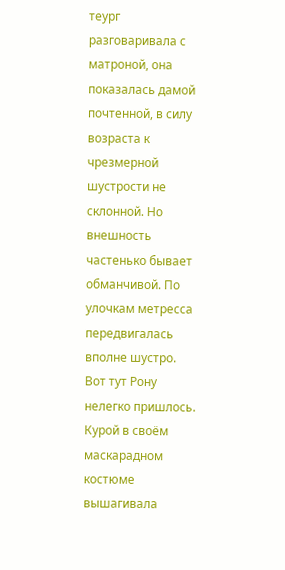теург разговаривала с матроной, она показалась дамой почтенной, в силу возраста к чрезмерной шустрости не склонной. Но внешность частенько бывает обманчивой. По улочкам метресса передвигалась вполне шустро.
Вот тут Рону нелегко пришлось. Курой в своём маскарадном костюме вышагивала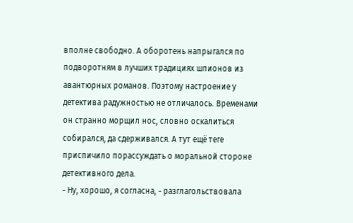вполне свободно. А оборотень напрыгался по подворотням в лучших традициях шпионов из авантюрных романов. Поэтому настроение у детектива радужностью не отличалось. Временами он странно морщил нос, словно оскалиться собирался, да сдерживался. А тут ещё теге приспичило порассуждать о моральной стороне детективного дела.
- Ну, хорошо, я согласна, - разглагольствовала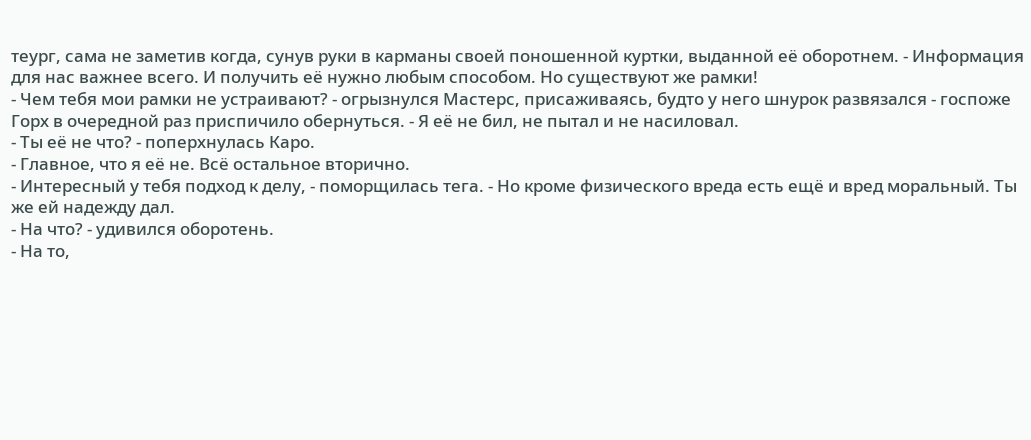теург, сама не заметив когда, сунув руки в карманы своей поношенной куртки, выданной её оборотнем. - Информация для нас важнее всего. И получить её нужно любым способом. Но существуют же рамки!
- Чем тебя мои рамки не устраивают? - огрызнулся Мастерс, присаживаясь, будто у него шнурок развязался - госпоже Горх в очередной раз приспичило обернуться. - Я её не бил, не пытал и не насиловал.
- Ты её не что? - поперхнулась Каро.
- Главное, что я её не. Всё остальное вторично.
- Интересный у тебя подход к делу, - поморщилась тега. - Но кроме физического вреда есть ещё и вред моральный. Ты же ей надежду дал.
- На что? - удивился оборотень.
- На то,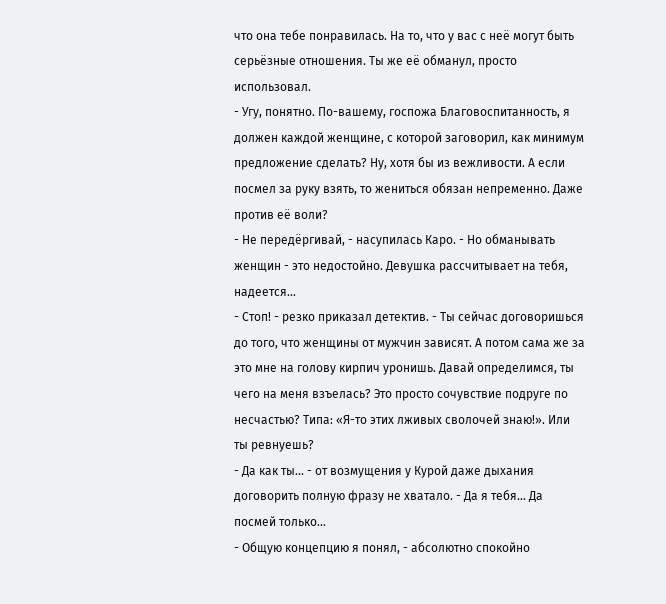что она тебе понравилась. На то, что у вас с неё могут быть серьёзные отношения. Ты же её обманул, просто использовал.
- Угу, понятно. По-вашему, госпожа Благовоспитанность, я должен каждой женщине, с которой заговорил, как минимум предложение сделать? Ну, хотя бы из вежливости. А если посмел за руку взять, то жениться обязан непременно. Даже против её воли?
- Не передёргивай, - насупилась Каро. - Но обманывать женщин - это недостойно. Девушка рассчитывает на тебя, надеется...
- Стоп! - резко приказал детектив. - Ты сейчас договоришься до того, что женщины от мужчин зависят. А потом сама же за это мне на голову кирпич уронишь. Давай определимся, ты чего на меня взъелась? Это просто сочувствие подруге по несчастью? Типа: «Я-то этих лживых сволочей знаю!». Или ты ревнуешь?
- Да как ты... - от возмущения у Курой даже дыхания договорить полную фразу не хватало. - Да я тебя... Да посмей только...
- Общую концепцию я понял, - абсолютно спокойно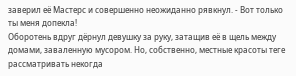заверил её Мастерс и совершенно неожиданно рявкнул. - Вот только ты меня допекла!
Оборотень вдруг дёрнул девушку за руку, затащив её в щель между домами, заваленную мусором. Но, собственно, местные красоты теге рассматривать некогда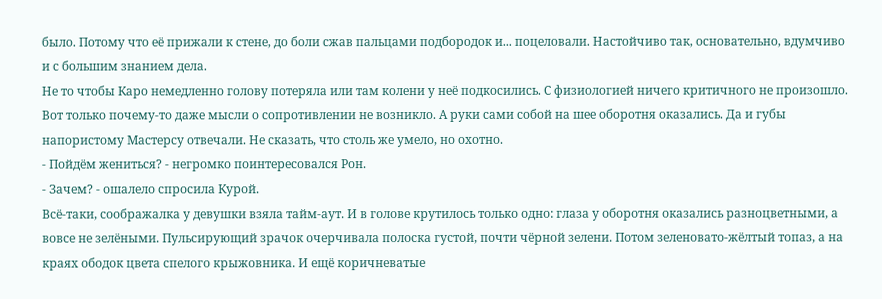было. Потому что её прижали к стене, до боли сжав пальцами подбородок и... поцеловали. Настойчиво так, основательно, вдумчиво и с большим знанием дела.
Не то чтобы Каро немедленно голову потеряла или там колени у неё подкосились. С физиологией ничего критичного не произошло. Вот только почему-то даже мысли о сопротивлении не возникло. А руки сами собой на шее оборотня оказались. Да и губы напористому Мастерсу отвечали. Не сказать, что столь же умело, но охотно.
- Пойдём жениться? - негромко поинтересовался Рон.
- Зачем? - ошалело спросила Курой.
Всё-таки, соображалка у девушки взяла тайм-аут. И в голове крутилось только одно: глаза у оборотня оказались разноцветными, а вовсе не зелёными. Пульсирующий зрачок очерчивала полоска густой, почти чёрной зелени. Потом зеленовато-жёлтый топаз, а на краях ободок цвета спелого крыжовника. И ещё коричневатые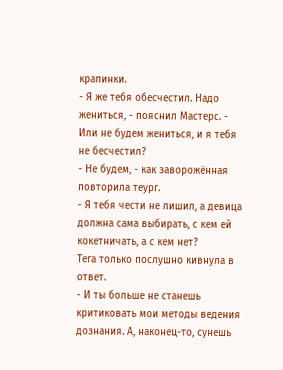крапинки.
- Я же тебя обесчестил. Надо жениться, - пояснил Мастерс. - Или не будем жениться, и я тебя не бесчестил?
- Не будем, - как заворожённая повторила теург.
- Я тебя чести не лишил, а девица должна сама выбирать, с кем ей кокетничать, а с кем нет?
Тега только послушно кивнула в ответ.
- И ты больше не станешь критиковать мои методы ведения дознания. А, наконец-то, сунешь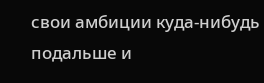свои амбиции куда-нибудь подальше и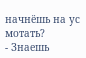начнёшь на ус мотать?
- Знаешь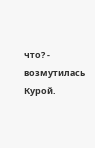что? - возмутилась Курой.